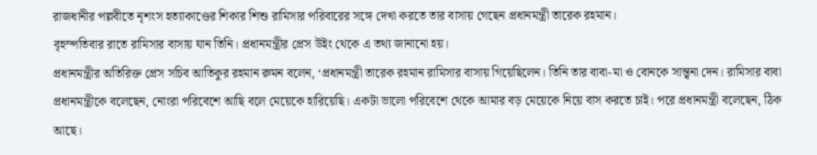রাজধানীর পল্লবীতে নৃশংস হত্যাকাণ্ডের শিকার শিশু রামিসার পরিবারের সঙ্গে দেখা করতে তার বাসায় গেছেন প্রধানমন্ত্রী তারেক রহমান।
বৃহস্পতিবার রাতে রামিসার বাসায় যান তিনি। প্রধানমন্ত্রীর প্রেস উইং থেকে এ তথ্য জানানো হয়।
প্রধানমন্ত্রীর অতিরিক্ত প্রেস সচিব আতিকুর রহমান রুমন বলেন, ‘প্রধানমন্ত্রী তারেক রহমান রামিসার বাসায় গিয়েছিলেন। তিনি তার বাবা-মা ও বোনকে সান্ত্বনা দেন। রামিসার বাবা প্রধানমন্ত্রীকে বলেছেন, নোংরা পরিবেশে আছি বলে মেয়েকে হারিয়েছি। একটা ভালো পরিবেশে থেকে আমার বড় মেয়েকে নিয়ে বাস করতে চাই। পরে প্রধানমন্ত্রী বলেছেন, ঠিক আছে।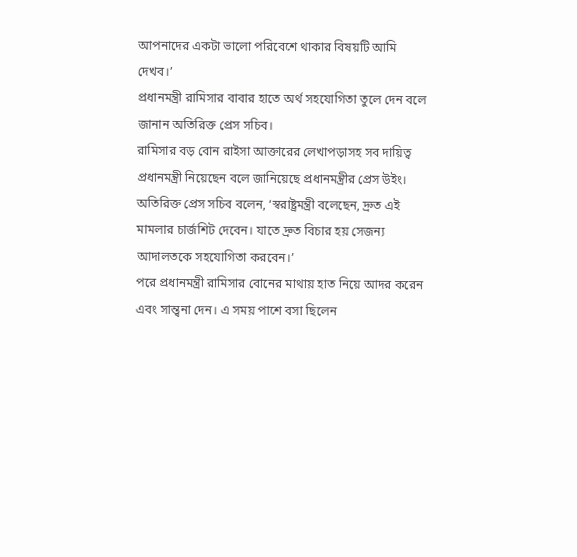আপনাদের একটা ভালো পরিবেশে থাকার বিষয়টি আমি দেখব।’
প্রধানমন্ত্রী রামিসার বাবার হাতে অর্থ সহযোগিতা তুলে দেন বলে জানান অতিরিক্ত প্রেস সচিব।
রামিসার বড় বোন রাইসা আক্তারের লেখাপড়াসহ সব দায়িত্ব প্রধানমন্ত্রী নিয়েছেন বলে জানিয়েছে প্রধানমন্ত্রীর প্রেস উইং।
অতিরিক্ত প্রেস সচিব বলেন, ‘স্বরাষ্ট্রমন্ত্রী বলেছেন, দ্রুত এই মামলার চার্জশিট দেবেন। যাতে দ্রুত বিচার হয় সেজন্য আদালতকে সহযোগিতা করবেন।’
পরে প্রধানমন্ত্রী রামিসার বোনের মাথায় হাত নিয়ে আদর করেন এবং সান্ত্বনা দেন। এ সময় পাশে বসা ছিলেন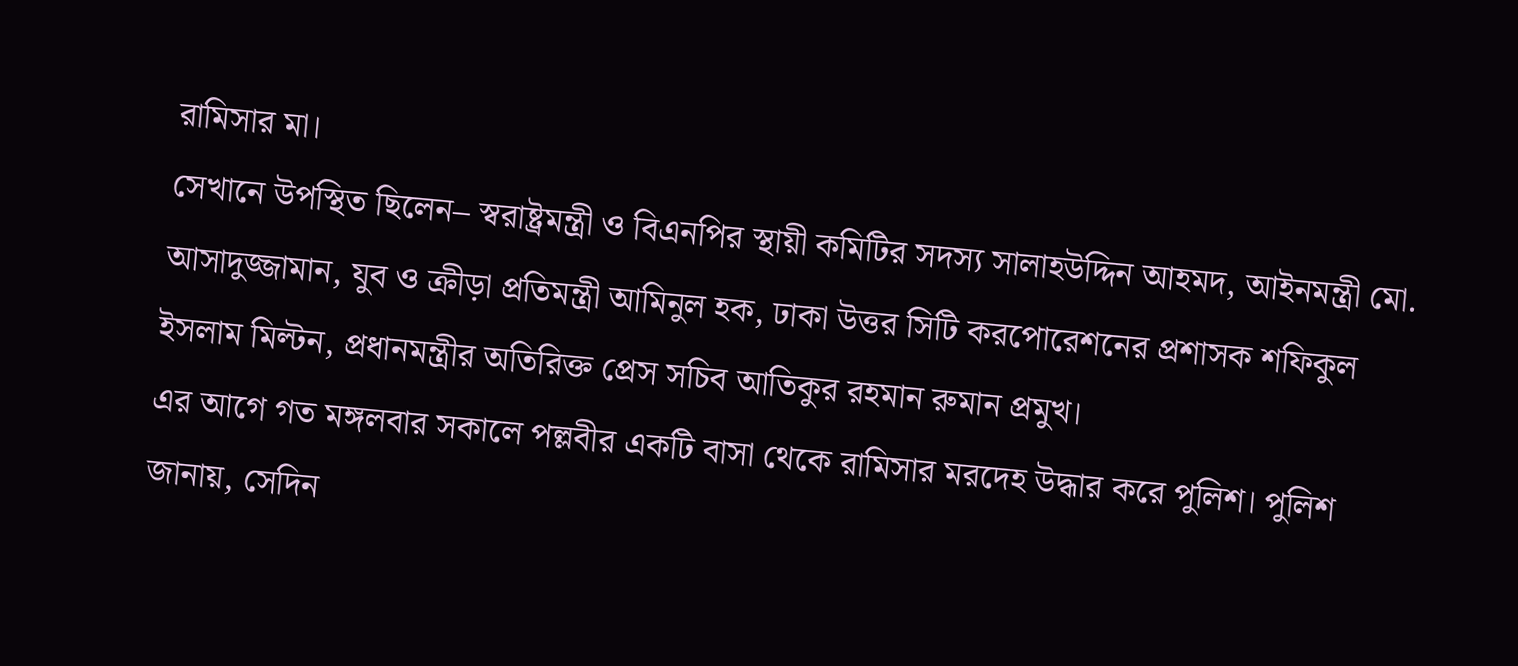রামিসার মা।
সেখানে উপস্থিত ছিলেন– স্বরাষ্ট্রমন্ত্রী ও বিএনপির স্থায়ী কমিটির সদস্য সালাহউদ্দিন আহমদ, আইনমন্ত্রী মো. আসাদুজ্জামান, যুব ও ক্রীড়া প্রতিমন্ত্রী আমিনুল হক, ঢাকা উত্তর সিটি করপোরেশনের প্রশাসক শফিকুল ইসলাম মিল্টন, প্রধানমন্ত্রীর অতিরিক্ত প্রেস সচিব আতিকুর রহমান রুমান প্রমুখ।
এর আগে গত মঙ্গলবার সকালে পল্লবীর একটি বাসা থেকে রামিসার মরদেহ উদ্ধার করে পুলিশ। পুলিশ জানায়, সেদিন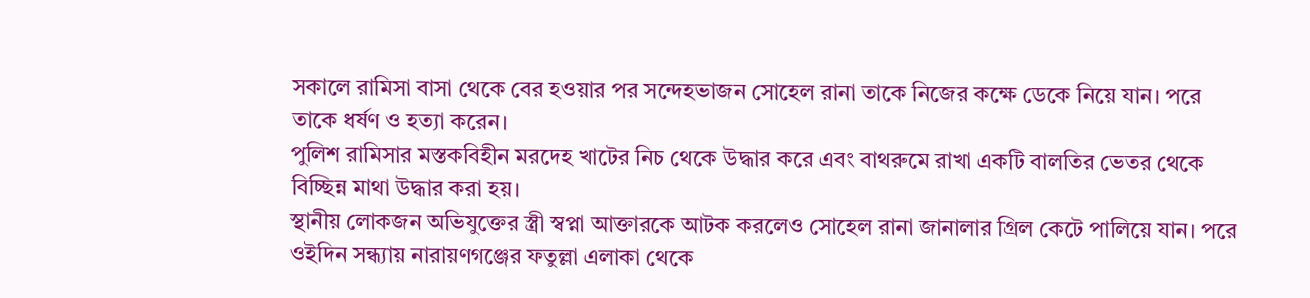সকালে রামিসা বাসা থেকে বের হওয়ার পর সন্দেহভাজন সোহেল রানা তাকে নিজের কক্ষে ডেকে নিয়ে যান। পরে তাকে ধর্ষণ ও হত্যা করেন।
পুলিশ রামিসার মস্তকবিহীন মরদেহ খাটের নিচ থেকে উদ্ধার করে এবং বাথরুমে রাখা একটি বালতির ভেতর থেকে বিচ্ছিন্ন মাথা উদ্ধার করা হয়।
স্থানীয় লোকজন অভিযুক্তের স্ত্রী স্বপ্না আক্তারকে আটক করলেও সোহেল রানা জানালার গ্রিল কেটে পালিয়ে যান। পরে ওইদিন সন্ধ্যায় নারায়ণগঞ্জের ফতুল্লা এলাকা থেকে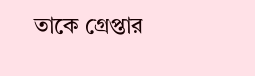তাকে গ্রেপ্তার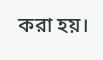করা হয়।